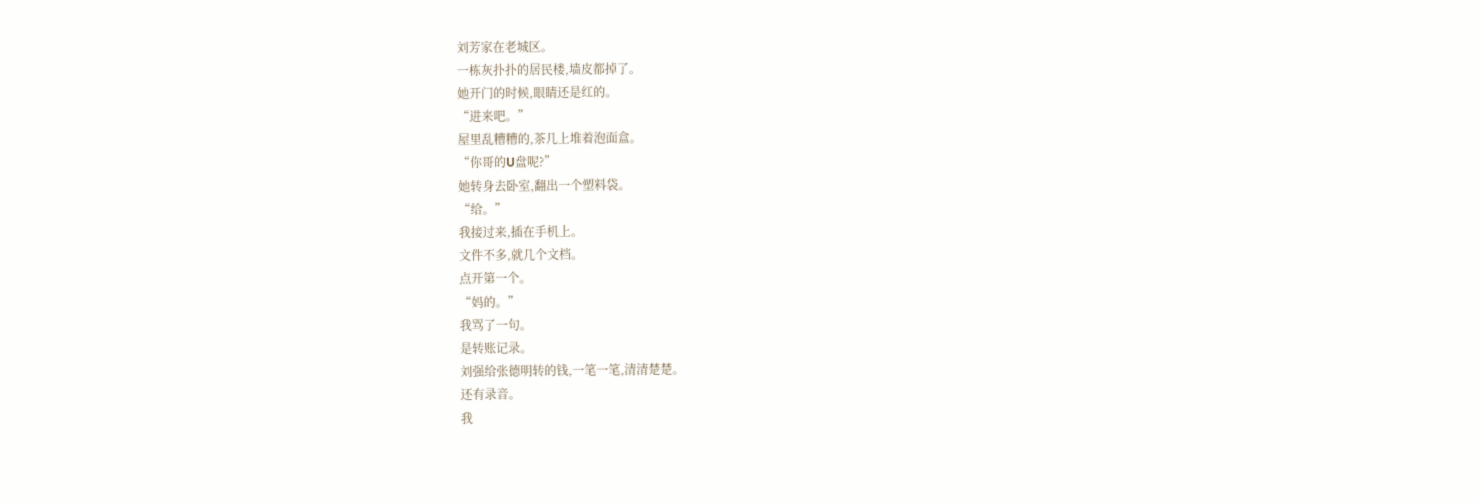刘芳家在老城区。
一栋灰扑扑的居民楼,墙皮都掉了。
她开门的时候,眼睛还是红的。
“进来吧。”
屋里乱糟糟的,茶几上堆着泡面盒。
“你哥的U盘呢?”
她转身去卧室,翻出一个塑料袋。
“给。”
我接过来,插在手机上。
文件不多,就几个文档。
点开第一个。
“妈的。”
我骂了一句。
是转账记录。
刘强给张德明转的钱,一笔一笔,清清楚楚。
还有录音。
我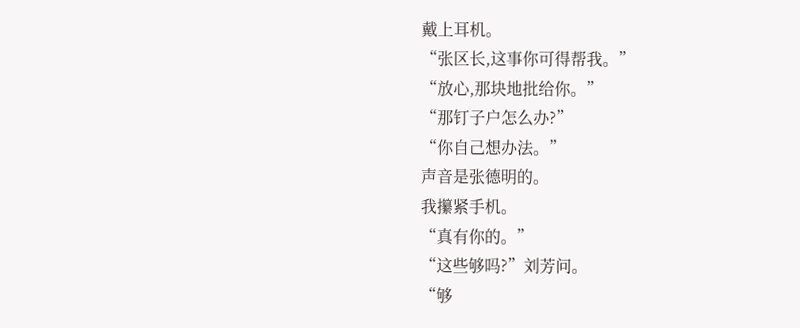戴上耳机。
“张区长,这事你可得帮我。”
“放心,那块地批给你。”
“那钉子户怎么办?”
“你自己想办法。”
声音是张德明的。
我攥紧手机。
“真有你的。”
“这些够吗?”刘芳问。
“够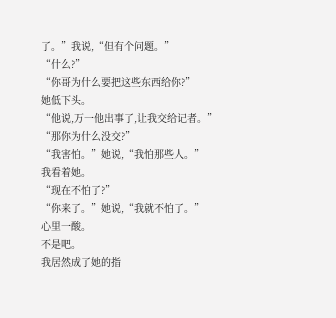了。”我说,“但有个问题。”
“什么?”
“你哥为什么要把这些东西给你?”
她低下头。
“他说,万一他出事了,让我交给记者。”
“那你为什么没交?”
“我害怕。”她说,“我怕那些人。”
我看着她。
“现在不怕了?”
“你来了。”她说,“我就不怕了。”
心里一酸。
不是吧。
我居然成了她的指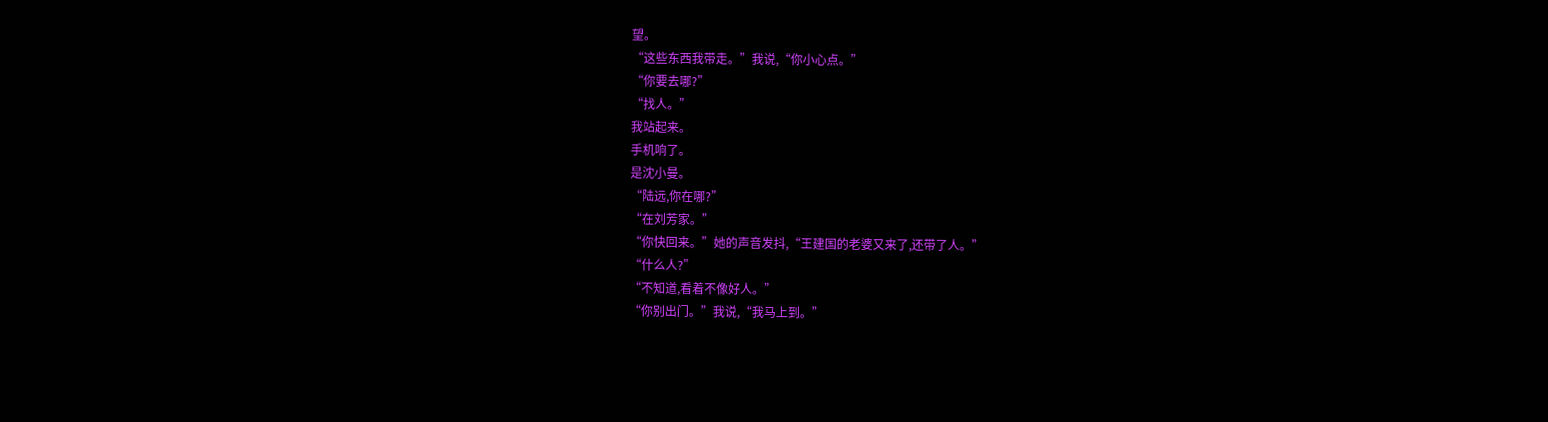望。
“这些东西我带走。”我说,“你小心点。”
“你要去哪?”
“找人。”
我站起来。
手机响了。
是沈小曼。
“陆远,你在哪?”
“在刘芳家。”
“你快回来。”她的声音发抖,“王建国的老婆又来了,还带了人。”
“什么人?”
“不知道,看着不像好人。”
“你别出门。”我说,“我马上到。”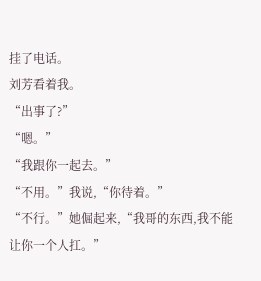挂了电话。
刘芳看着我。
“出事了?”
“嗯。”
“我跟你一起去。”
“不用。”我说,“你待着。”
“不行。”她倔起来,“我哥的东西,我不能让你一个人扛。”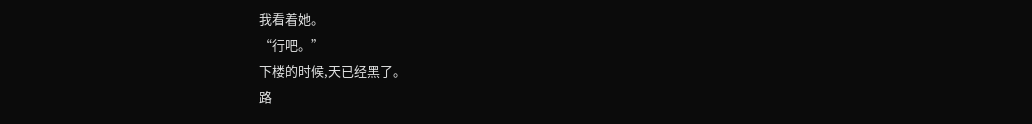我看着她。
“行吧。”
下楼的时候,天已经黑了。
路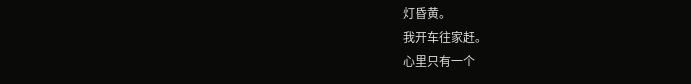灯昏黄。
我开车往家赶。
心里只有一个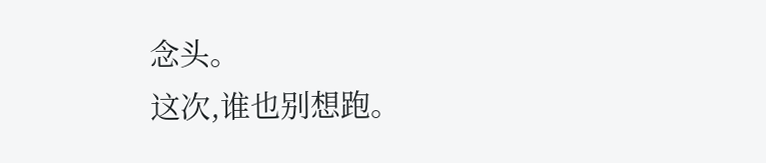念头。
这次,谁也别想跑。